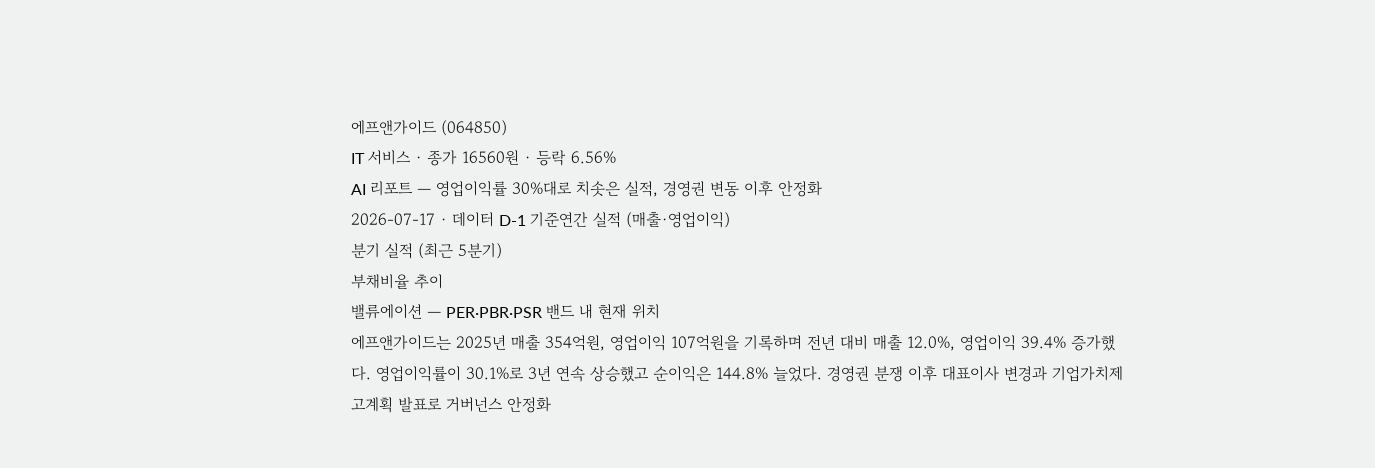에프앤가이드 (064850)
IT 서비스 · 종가 16560원 · 등락 6.56%
AI 리포트 — 영업이익률 30%대로 치솟은 실적, 경영권 변동 이후 안정화
2026-07-17 · 데이터 D-1 기준연간 실적 (매출·영업이익)
분기 실적 (최근 5분기)
부채비율 추이
밸류에이션 — PER·PBR·PSR 밴드 내 현재 위치
에프앤가이드는 2025년 매출 354억원, 영업이익 107억원을 기록하며 전년 대비 매출 12.0%, 영업이익 39.4% 증가했다. 영업이익률이 30.1%로 3년 연속 상승했고 순이익은 144.8% 늘었다. 경영권 분쟁 이후 대표이사 변경과 기업가치제고계획 발표로 거버넌스 안정화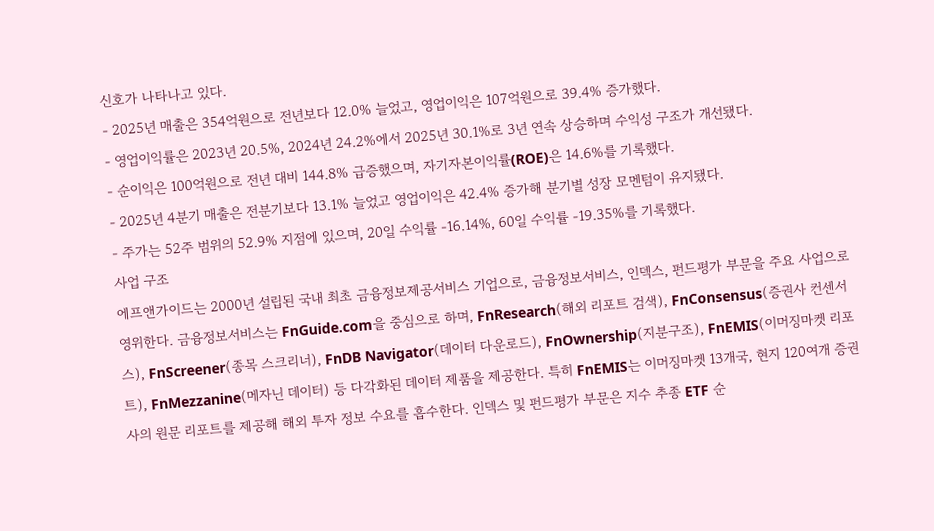신호가 나타나고 있다.
- 2025년 매출은 354억원으로 전년보다 12.0% 늘었고, 영업이익은 107억원으로 39.4% 증가했다.
- 영업이익률은 2023년 20.5%, 2024년 24.2%에서 2025년 30.1%로 3년 연속 상승하며 수익성 구조가 개선됐다.
- 순이익은 100억원으로 전년 대비 144.8% 급증했으며, 자기자본이익률(ROE)은 14.6%를 기록했다.
- 2025년 4분기 매출은 전분기보다 13.1% 늘었고 영업이익은 42.4% 증가해 분기별 성장 모멘텀이 유지됐다.
- 주가는 52주 범위의 52.9% 지점에 있으며, 20일 수익률 -16.14%, 60일 수익률 -19.35%를 기록했다.
사업 구조
에프앤가이드는 2000년 설립된 국내 최초 금융정보제공서비스 기업으로, 금융정보서비스, 인덱스, 펀드평가 부문을 주요 사업으로 영위한다. 금융정보서비스는 FnGuide.com을 중심으로 하며, FnResearch(해외 리포트 검색), FnConsensus(증권사 컨센서스), FnScreener(종목 스크리너), FnDB Navigator(데이터 다운로드), FnOwnership(지분구조), FnEMIS(이머징마켓 리포트), FnMezzanine(메자닌 데이터) 등 다각화된 데이터 제품을 제공한다. 특히 FnEMIS는 이머징마켓 13개국, 현지 120여개 증권사의 원문 리포트를 제공해 해외 투자 정보 수요를 흡수한다. 인덱스 및 펀드평가 부문은 지수 추종 ETF 순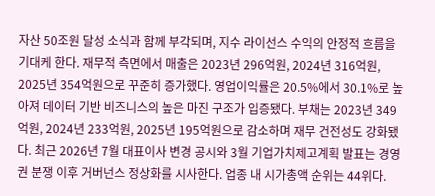자산 50조원 달성 소식과 함께 부각되며, 지수 라이선스 수익의 안정적 흐름을 기대케 한다. 재무적 측면에서 매출은 2023년 296억원, 2024년 316억원, 2025년 354억원으로 꾸준히 증가했다. 영업이익률은 20.5%에서 30.1%로 높아져 데이터 기반 비즈니스의 높은 마진 구조가 입증됐다. 부채는 2023년 349억원, 2024년 233억원, 2025년 195억원으로 감소하며 재무 건전성도 강화됐다. 최근 2026년 7월 대표이사 변경 공시와 3월 기업가치제고계획 발표는 경영권 분쟁 이후 거버넌스 정상화를 시사한다. 업종 내 시가총액 순위는 44위다.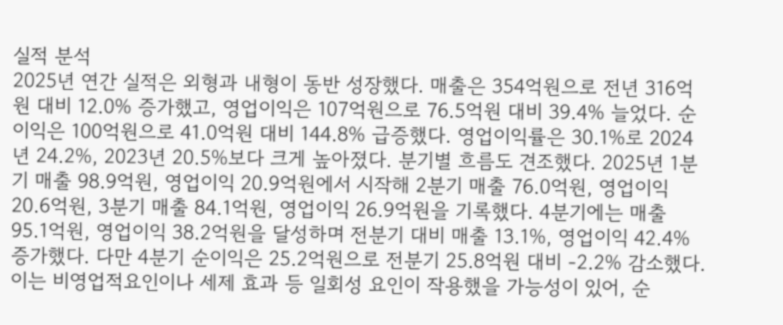실적 분석
2025년 연간 실적은 외형과 내형이 동반 성장했다. 매출은 354억원으로 전년 316억원 대비 12.0% 증가했고, 영업이익은 107억원으로 76.5억원 대비 39.4% 늘었다. 순이익은 100억원으로 41.0억원 대비 144.8% 급증했다. 영업이익률은 30.1%로 2024년 24.2%, 2023년 20.5%보다 크게 높아졌다. 분기별 흐름도 견조했다. 2025년 1분기 매출 98.9억원, 영업이익 20.9억원에서 시작해 2분기 매출 76.0억원, 영업이익 20.6억원, 3분기 매출 84.1억원, 영업이익 26.9억원을 기록했다. 4분기에는 매출 95.1억원, 영업이익 38.2억원을 달성하며 전분기 대비 매출 13.1%, 영업이익 42.4% 증가했다. 다만 4분기 순이익은 25.2억원으로 전분기 25.8억원 대비 -2.2% 감소했다. 이는 비영업적요인이나 세제 효과 등 일회성 요인이 작용했을 가능성이 있어, 순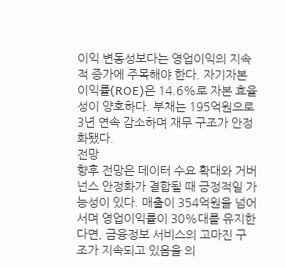이익 변동성보다는 영업이익의 지속적 증가에 주목해야 한다. 자기자본이익률(ROE)은 14.6%로 자본 효율성이 양호하다. 부채는 195억원으로 3년 연속 감소하며 재무 구조가 안정화됐다.
전망
향후 전망은 데이터 수요 확대와 거버넌스 안정화가 결합될 때 긍정적일 가능성이 있다. 매출이 354억원을 넘어서며 영업이익률이 30%대를 유지한다면, 금융정보 서비스의 고마진 구조가 지속되고 있음을 의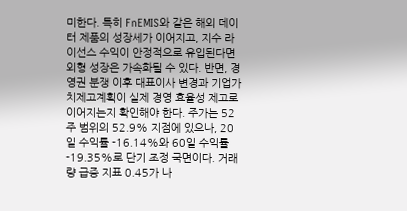미한다. 특히 FnEMIS와 같은 해외 데이터 제품의 성장세가 이어지고, 지수 라이선스 수익이 안정적으로 유입된다면 외형 성장은 가속화될 수 있다. 반면, 경영권 분쟁 이후 대표이사 변경과 기업가치제고계획이 실제 경영 효율성 제고로 이어지는지 확인해야 한다. 주가는 52주 범위의 52.9% 지점에 있으나, 20일 수익률 -16.14%와 60일 수익률 -19.35%로 단기 조정 국면이다. 거래량 급증 지표 0.45가 나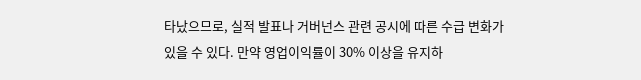타났으므로, 실적 발표나 거버넌스 관련 공시에 따른 수급 변화가 있을 수 있다. 만약 영업이익률이 30% 이상을 유지하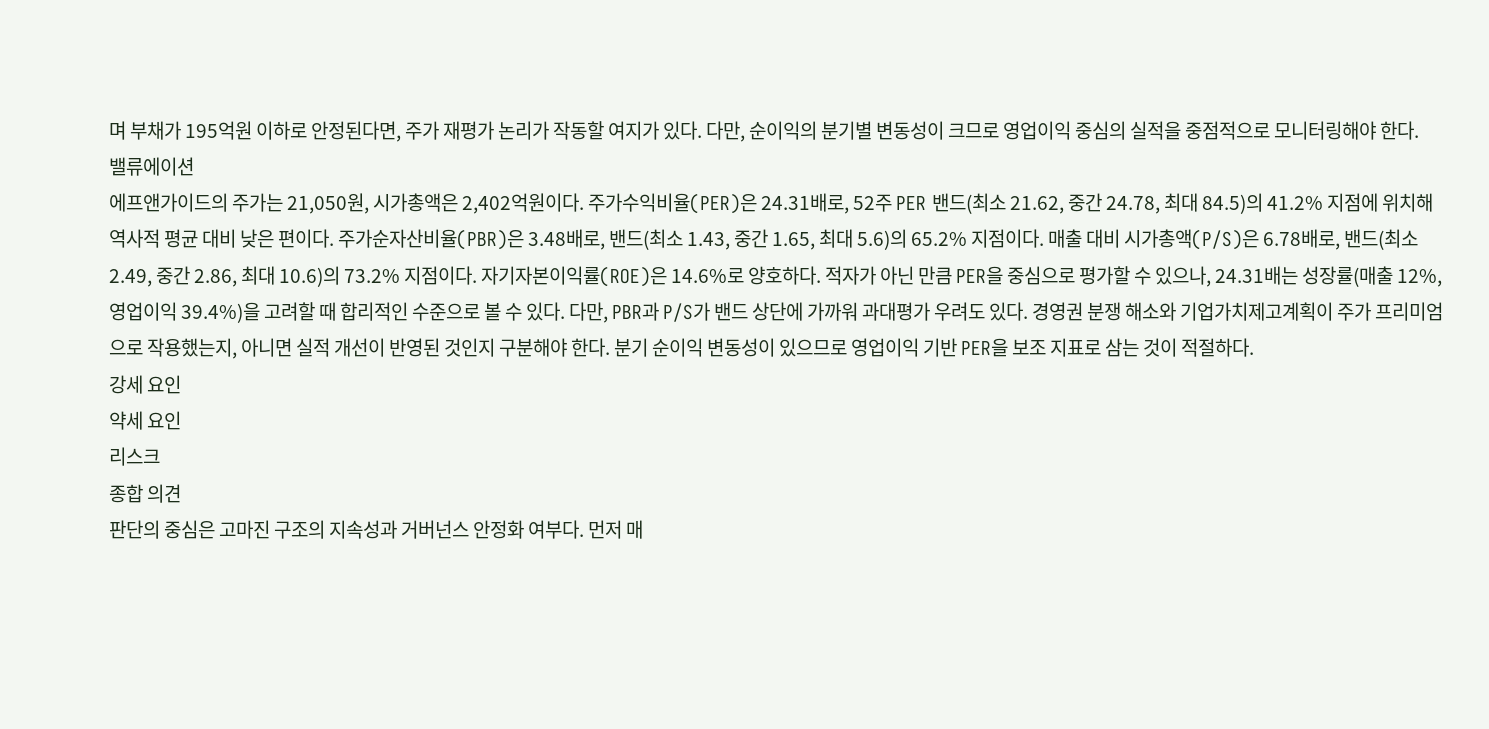며 부채가 195억원 이하로 안정된다면, 주가 재평가 논리가 작동할 여지가 있다. 다만, 순이익의 분기별 변동성이 크므로 영업이익 중심의 실적을 중점적으로 모니터링해야 한다.
밸류에이션
에프앤가이드의 주가는 21,050원, 시가총액은 2,402억원이다. 주가수익비율(PER)은 24.31배로, 52주 PER 밴드(최소 21.62, 중간 24.78, 최대 84.5)의 41.2% 지점에 위치해 역사적 평균 대비 낮은 편이다. 주가순자산비율(PBR)은 3.48배로, 밴드(최소 1.43, 중간 1.65, 최대 5.6)의 65.2% 지점이다. 매출 대비 시가총액(P/S)은 6.78배로, 밴드(최소 2.49, 중간 2.86, 최대 10.6)의 73.2% 지점이다. 자기자본이익률(ROE)은 14.6%로 양호하다. 적자가 아닌 만큼 PER을 중심으로 평가할 수 있으나, 24.31배는 성장률(매출 12%, 영업이익 39.4%)을 고려할 때 합리적인 수준으로 볼 수 있다. 다만, PBR과 P/S가 밴드 상단에 가까워 과대평가 우려도 있다. 경영권 분쟁 해소와 기업가치제고계획이 주가 프리미엄으로 작용했는지, 아니면 실적 개선이 반영된 것인지 구분해야 한다. 분기 순이익 변동성이 있으므로 영업이익 기반 PER을 보조 지표로 삼는 것이 적절하다.
강세 요인
약세 요인
리스크
종합 의견
판단의 중심은 고마진 구조의 지속성과 거버넌스 안정화 여부다. 먼저 매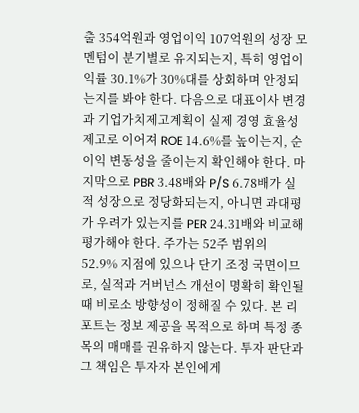출 354억원과 영업이익 107억원의 성장 모멘텀이 분기별로 유지되는지, 특히 영업이익률 30.1%가 30%대를 상회하며 안정되는지를 봐야 한다. 다음으로 대표이사 변경과 기업가치제고계획이 실제 경영 효율성 제고로 이어져 ROE 14.6%를 높이는지, 순이익 변동성을 줄이는지 확인해야 한다. 마지막으로 PBR 3.48배와 P/S 6.78배가 실적 성장으로 정당화되는지, 아니면 과대평가 우려가 있는지를 PER 24.31배와 비교해 평가해야 한다. 주가는 52주 범위의 52.9% 지점에 있으나 단기 조정 국면이므로, 실적과 거버넌스 개선이 명확히 확인될 때 비로소 방향성이 정해질 수 있다. 본 리포트는 정보 제공을 목적으로 하며 특정 종목의 매매를 권유하지 않는다. 투자 판단과 그 책임은 투자자 본인에게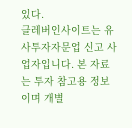있다.
클레버인사이트는 유사투자자문업 신고 사업자입니다. 본 자료는 투자 참고용 정보이며 개별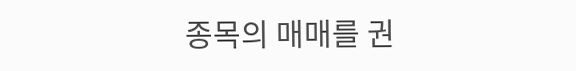종목의 매매를 권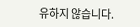유하지 않습니다.